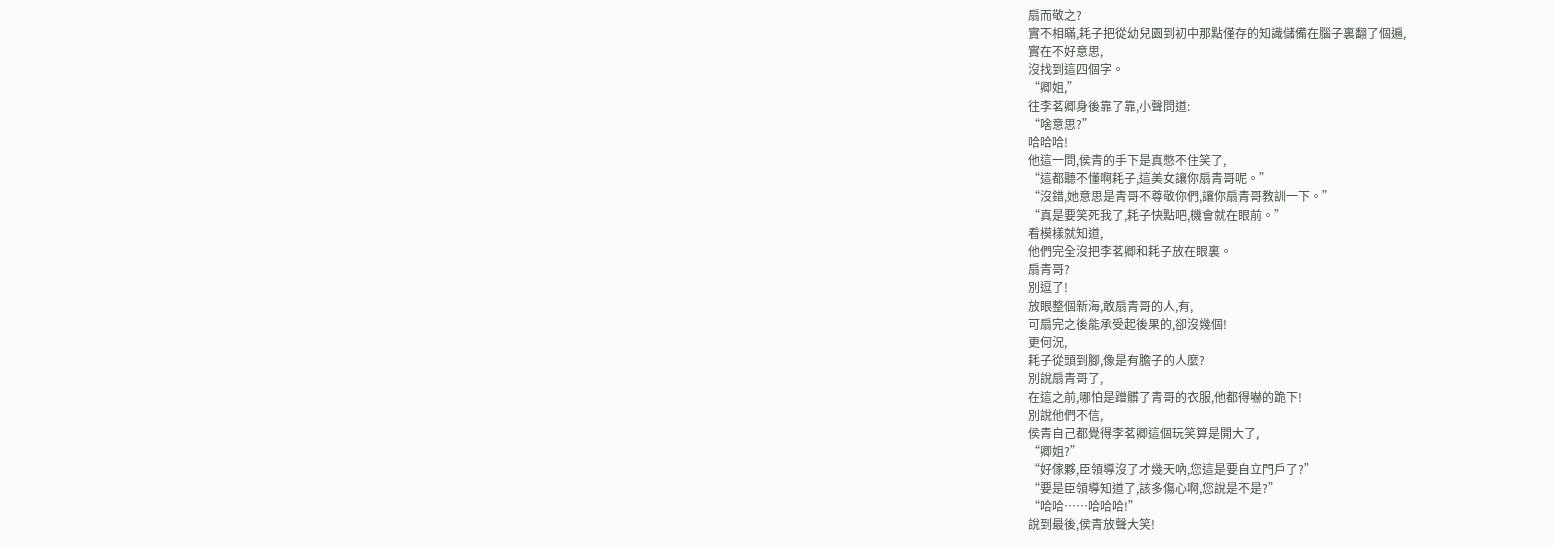扇而敬之?
實不相瞞,耗子把從幼兒園到初中那點僅存的知識儲備在腦子裏翻了個遍,
實在不好意思,
沒找到這四個字。
“卿姐,”
往李茗卿身後靠了靠,小聲問道:
“啥意思?”
哈哈哈!
他這一問,侯青的手下是真憋不住笑了,
“這都聽不懂啊耗子,這美女讓你扇青哥呢。”
“沒錯,她意思是青哥不尊敬你們,讓你扇青哥教訓一下。”
“真是要笑死我了,耗子快點吧,機會就在眼前。”
看模樣就知道,
他們完全沒把李茗卿和耗子放在眼裏。
扇青哥?
別逗了!
放眼整個新海,敢扇青哥的人,有,
可扇完之後能承受起後果的,卻沒幾個!
更何況,
耗子從頭到腳,像是有膽子的人麼?
別說扇青哥了,
在這之前,哪怕是蹭髒了青哥的衣服,他都得嚇的跪下!
別說他們不信,
侯青自己都覺得李茗卿這個玩笑算是開大了,
“卿姐?”
“好傢夥,臣領導沒了才幾天吶,您這是要自立門戶了?”
“要是臣領導知道了,該多傷心啊,您說是不是?”
“哈哈……哈哈哈!”
說到最後,侯青放聲大笑!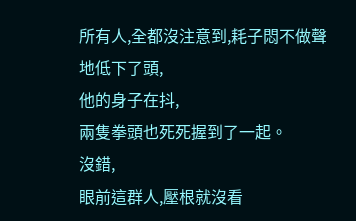所有人,全都沒注意到,耗子悶不做聲地低下了頭,
他的身子在抖,
兩隻拳頭也死死握到了一起。
沒錯,
眼前這群人,壓根就沒看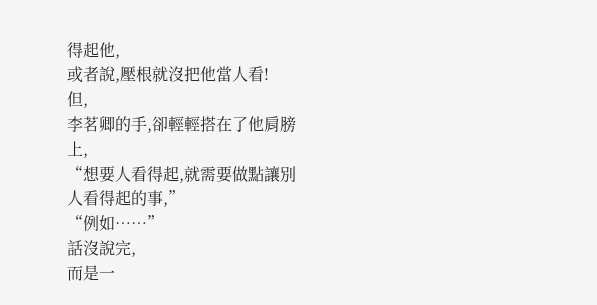得起他,
或者說,壓根就沒把他當人看!
但,
李茗卿的手,卻輕輕搭在了他肩膀上,
“想要人看得起,就需要做點讓別人看得起的事,”
“例如……”
話沒說完,
而是一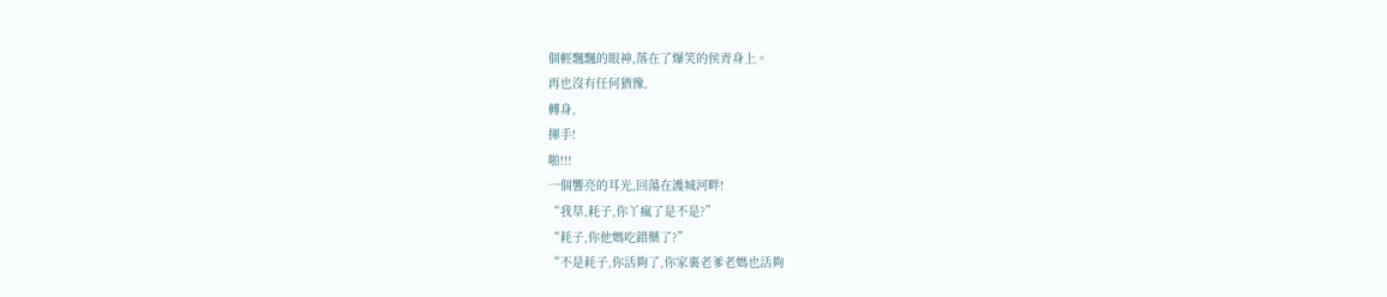個輕飄飄的眼神,落在了爆笑的侯青身上。
再也沒有任何猶豫,
轉身,
揮手!
啪!!!
一個響亮的耳光,回蕩在護城河畔!
“我草,耗子,你丫瘋了是不是?”
“耗子,你他媽吃錯藥了?”
“不是耗子,你活夠了,你家裏老爹老媽也活夠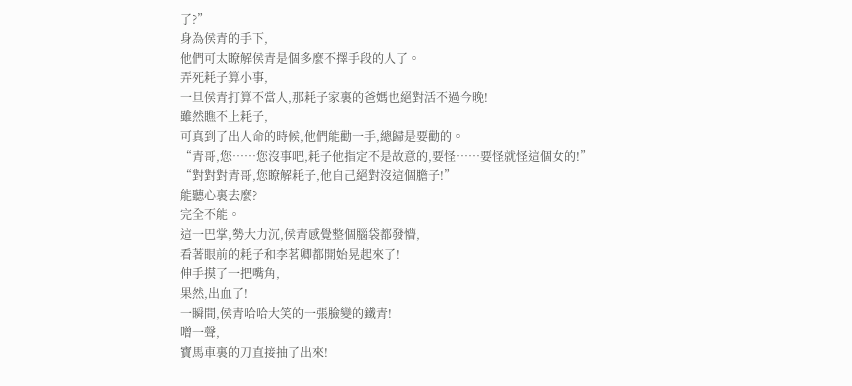了?”
身為侯青的手下,
他們可太瞭解侯青是個多麼不擇手段的人了。
弄死耗子算小事,
一旦侯青打算不當人,那耗子家裏的爸媽也絕對活不過今晚!
雖然瞧不上耗子,
可真到了出人命的時候,他們能勸一手,總歸是要勸的。
“青哥,您……您沒事吧,耗子他指定不是故意的,要怪……要怪就怪這個女的!”
“對對對青哥,您瞭解耗子,他自己絕對沒這個膽子!”
能聽心裏去麼?
完全不能。
這一巴掌,勢大力沉,侯青感覺整個腦袋都發懵,
看著眼前的耗子和李茗卿都開始晃起來了!
伸手摸了一把嘴角,
果然,出血了!
一瞬間,侯青哈哈大笑的一張臉變的鐵青!
噌一聲,
寶馬車裏的刀直接抽了出來!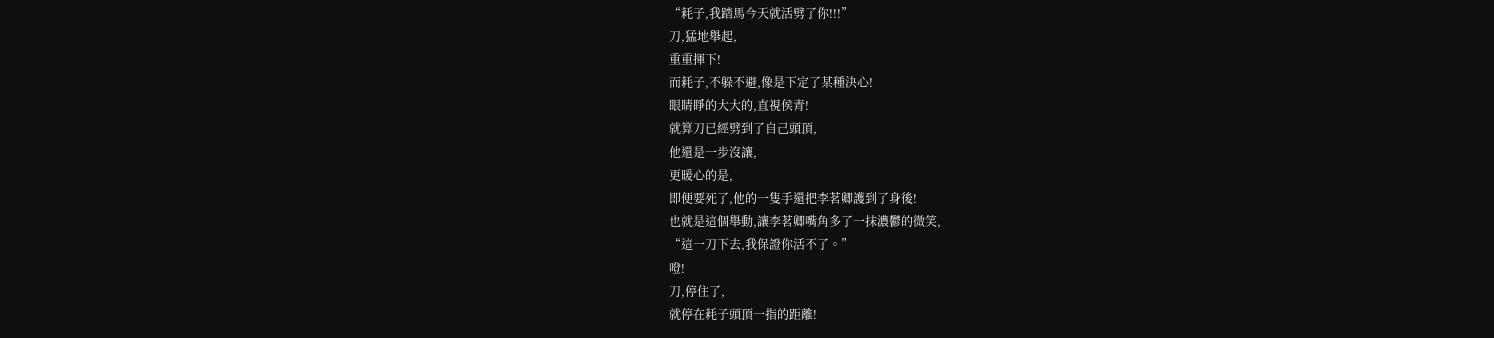“耗子,我踏馬今天就活劈了你!!!”
刀,猛地舉起,
重重揮下!
而耗子,不躲不避,像是下定了某種決心!
眼睛睜的大大的,直視侯青!
就算刀已經劈到了自己頭頂,
他還是一步沒讓,
更暖心的是,
即便要死了,他的一隻手還把李茗卿護到了身後!
也就是這個舉動,讓李茗卿嘴角多了一抹濃鬱的微笑,
“這一刀下去,我保證你活不了。”
噔!
刀,停住了,
就停在耗子頭頂一指的距離!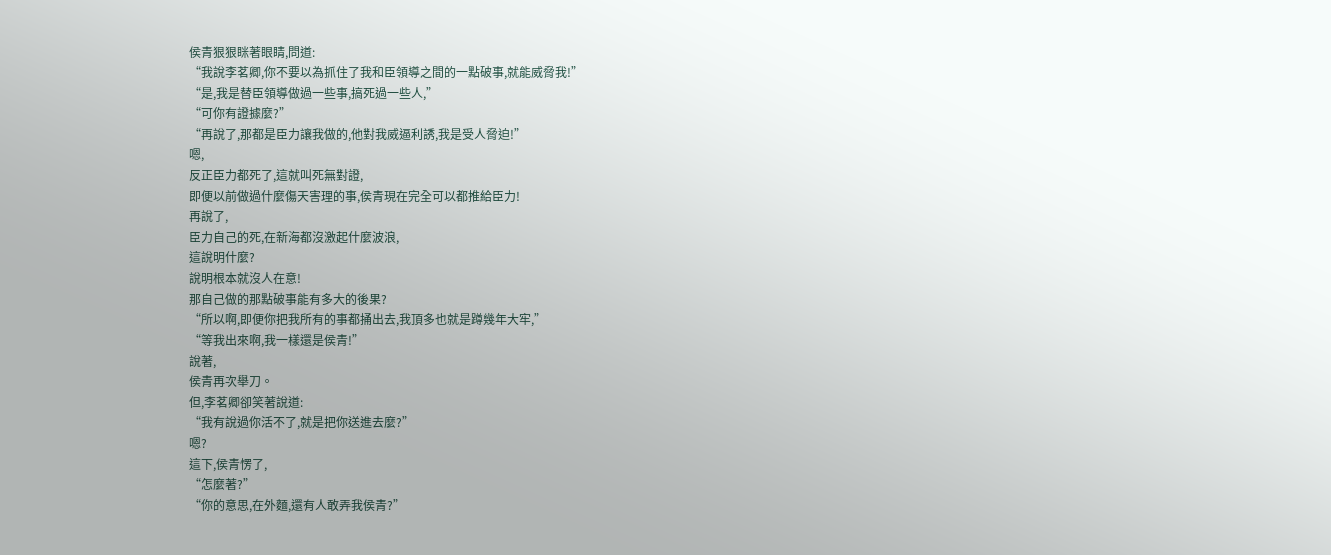侯青狠狠眯著眼睛,問道:
“我說李茗卿,你不要以為抓住了我和臣領導之間的一點破事,就能威脅我!”
“是,我是替臣領導做過一些事,搞死過一些人,”
“可你有證據麼?”
“再說了,那都是臣力讓我做的,他對我威逼利誘,我是受人脅迫!”
嗯,
反正臣力都死了,這就叫死無對證,
即便以前做過什麼傷天害理的事,侯青現在完全可以都推給臣力!
再說了,
臣力自己的死,在新海都沒激起什麼波浪,
這說明什麼?
說明根本就沒人在意!
那自己做的那點破事能有多大的後果?
“所以啊,即便你把我所有的事都捅出去,我頂多也就是蹲幾年大牢,”
“等我出來啊,我一樣還是侯青!”
說著,
侯青再次舉刀。
但,李茗卿卻笑著說道:
“我有說過你活不了,就是把你送進去麼?”
嗯?
這下,侯青愣了,
“怎麼著?”
“你的意思,在外麵,還有人敢弄我侯青?”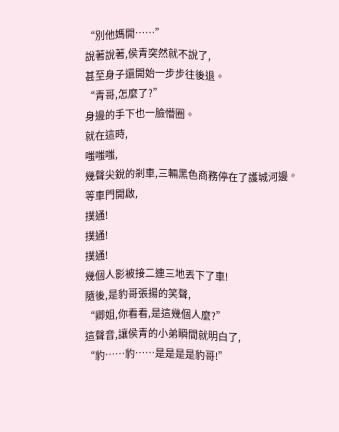“別他媽開……”
說著說著,侯青突然就不說了,
甚至身子還開始一步步往後退。
“青哥,怎麼了?”
身邊的手下也一臉懵圈。
就在這時,
嗤嗤嗤,
幾聲尖銳的剎車,三輛黑色商務停在了護城河邊。
等車門開啟,
撲通!
撲通!
撲通!
幾個人影被接二連三地丟下了車!
隨後,是豹哥張揚的笑聲,
“卿姐,你看看,是這幾個人麼?”
這聲音,讓侯青的小弟瞬間就明白了,
“豹……豹……是是是是豹哥!”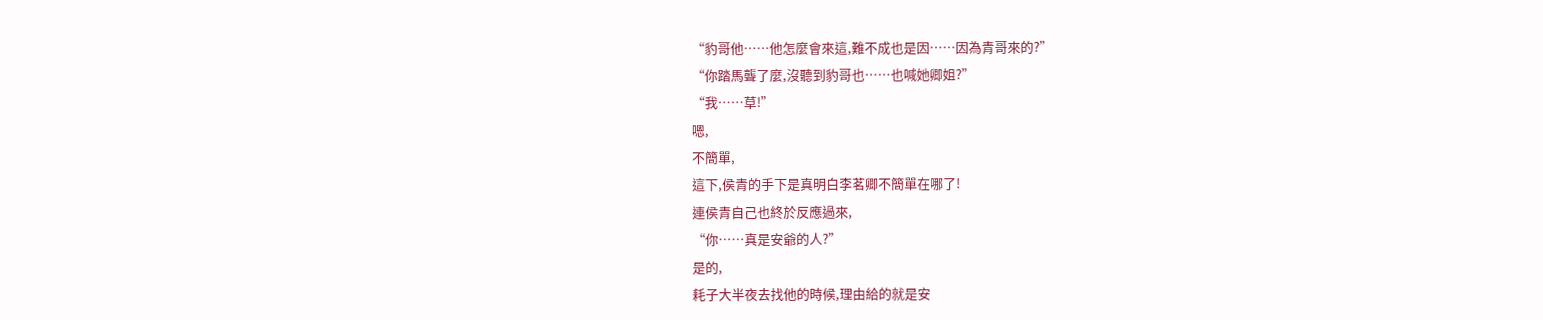“豹哥他……他怎麼會來這,難不成也是因……因為青哥來的?”
“你踏馬聾了麼,沒聽到豹哥也……也喊她卿姐?”
“我……草!”
嗯,
不簡單,
這下,侯青的手下是真明白李茗卿不簡單在哪了!
連侯青自己也終於反應過來,
“你……真是安爺的人?”
是的,
耗子大半夜去找他的時候,理由給的就是安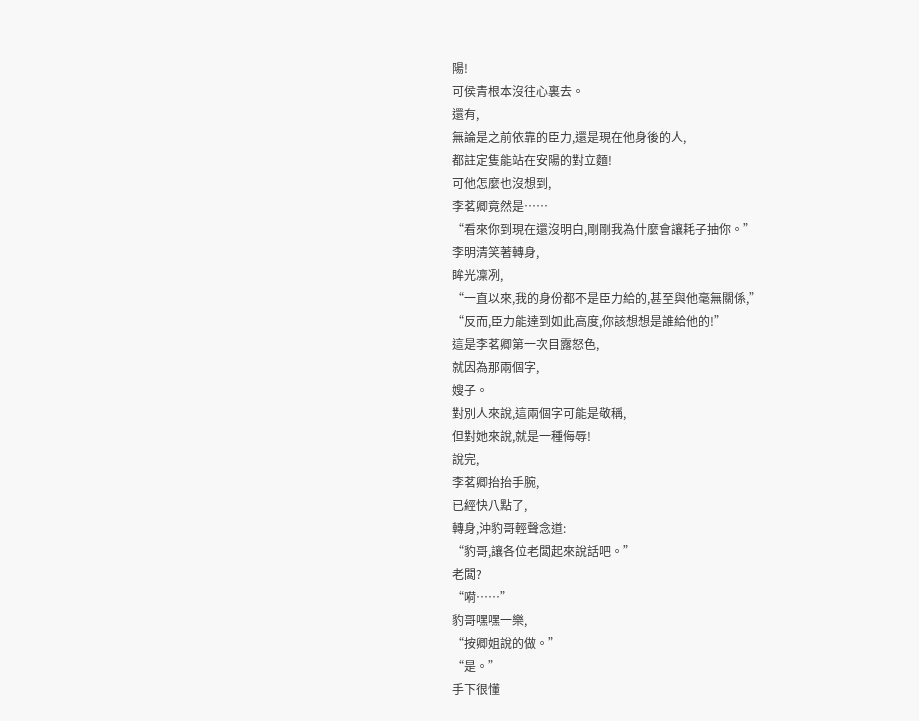陽!
可侯青根本沒往心裏去。
還有,
無論是之前依靠的臣力,還是現在他身後的人,
都註定隻能站在安陽的對立麵!
可他怎麼也沒想到,
李茗卿竟然是……
“看來你到現在還沒明白,剛剛我為什麼會讓耗子抽你。”
李明清笑著轉身,
眸光凜冽,
“一直以來,我的身份都不是臣力給的,甚至與他毫無關係,”
“反而,臣力能達到如此高度,你該想想是誰給他的!”
這是李茗卿第一次目露怒色,
就因為那兩個字,
嫂子。
對別人來說,這兩個字可能是敬稱,
但對她來說,就是一種侮辱!
說完,
李茗卿抬抬手腕,
已經快八點了,
轉身,沖豹哥輕聲念道:
“豹哥,讓各位老闆起來說話吧。”
老闆?
“嗬……”
豹哥嘿嘿一樂,
“按卿姐說的做。”
“是。”
手下很懂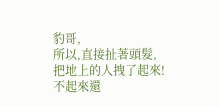豹哥,
所以,直接扯著頭髮,把地上的人拽了起來!
不起來還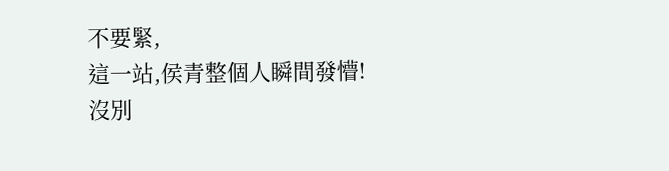不要緊,
這一站,侯青整個人瞬間發懵!
沒別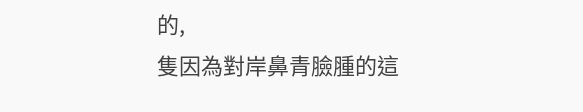的,
隻因為對岸鼻青臉腫的這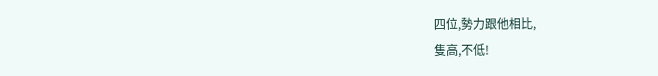四位,勢力跟他相比,
隻高,不低!